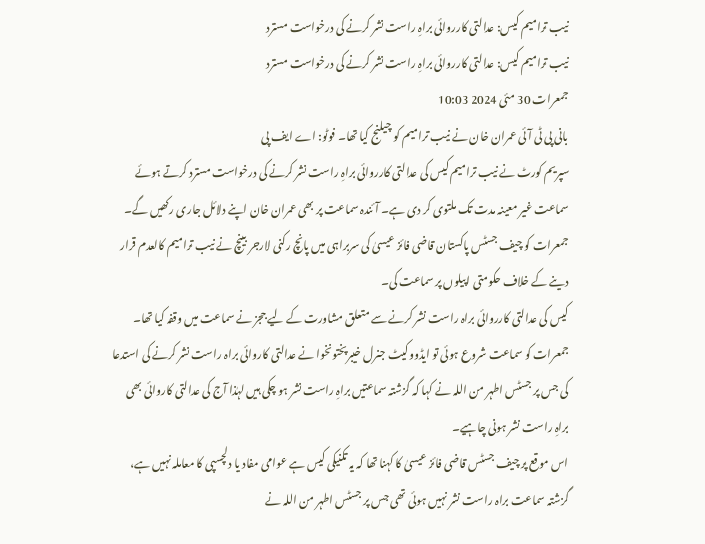نیب ترامیم کیس: عدالتی کارروائی براہِ راست نشر کرنے کی درخواست مسترد
نیب ترامیم کیس: عدالتی کارروائی براہِ راست نشر کرنے کی درخواست مسترد
جمعرات 30 مئی 2024 10:03
بانی پی ٹی آئی عمران خان نے نیب ترامیم کو چیلنج کیا تھا۔ فوٹو: اے ایف پی
سپریم کورٹ نے نیب ترامیم کیس کی عدالتی کارروائی براہِ راست نشر کرنے کی درخواست مسترد کرتے ہوئے سماعت غیر معینہ مدت تک ملتوی کر دی ہے۔ آئندہ سماعت پر بھی عمران خان اپنے دلائل جاری رکھیں گے۔
جمعرات کو چیف جسٹس پاکستان قاضی فائز عیسیٰ کی سربراہی میں پانچ رکنی لارجر بینچ نے نیب ترامیم کالعدم قرار دینے کے خلاف حکومتی اپیلوں پر سماعت کی۔
کیس کی عدالتی کارروائی براہ راست نشر کرنے سے متعلق مشاورت کے لیے ججز نے سماعت میں وقفہ کیا تھا۔
جمعرات کو سماعت شروع ہوئی تو ایڈووکیٹ جنرل خیبرپختونخوا نے عدالتی کاروائی براہ راست نشر کرنے کی استدعا کی جس پر جسٹس اطہر من اللہ نے کہا کہ گزشتہ سماعتیں براہِ راست نشر ہو چکی ہیں لہٰذا آج کی عدالتی کاروائی بھی براہِ راست نشر ہونی چاہیے۔
اس موقع پر چیف جسٹس قاضی فائز عیسیٰ کا کہنا تھا کہ یہ تکنیکی کیس ہے عوامی مفاد یا دلچسپی کا معاملہ نہیں ہے، گزشتہ سماعت براہ راست نشر نہیں ہوئی تھی جس پر جسٹس اطہر من اللہ نے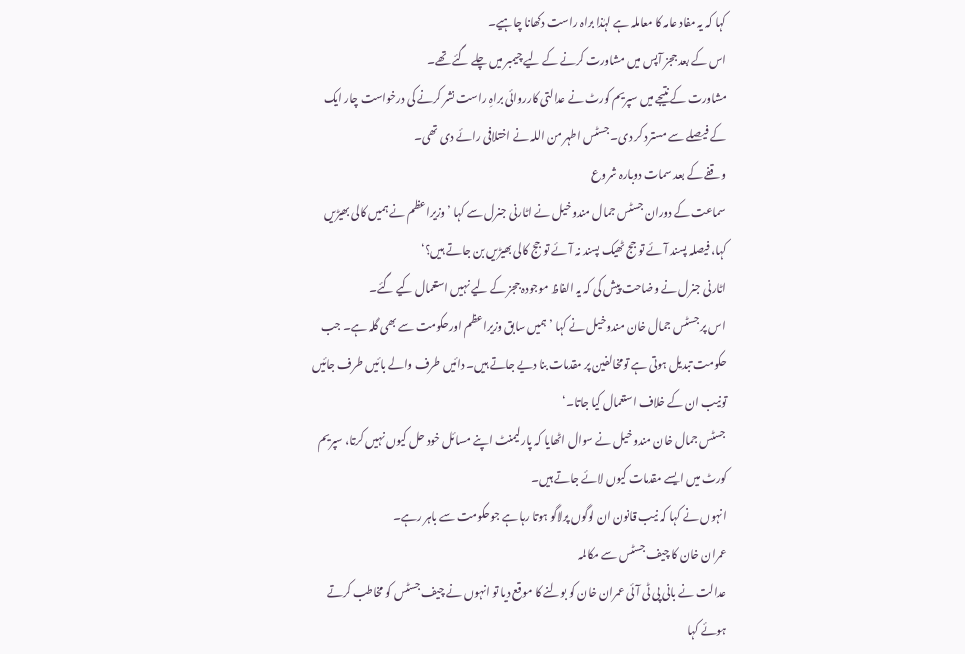کہا کہ یہ مفاد عامہ کا معاملہ ہے لہٰذا براہ راست دکھانا چاہیے۔
اس کے بعد ججز آپس میں مشاورت کرنے کے لیے چیمبر میں چلے گئے تھے۔
مشاورت کے نتیجے میں سپریم کورٹ نے عدالتی کارروائی براہِ راست نشر کرنے کی درخواست چار ایک کے فیصلے سے مسترد کر دی۔ جسٹس اطہر من اللہ نے اختلافی رائے دی تھی۔
وقفے کے بعد سمات دوبارہ شروع
سماعت کے دوران جسٹس جمال مندوخیل نے اٹارنی جنرل سے کہا ’وزیراعظم نے ہمیں کالی بھیڑیں کہا، فیصلہ پسند آئے تو جج ٹھیک پسند نہ آئے تو جج کالی بھیڑیں بن جاتے ہیں؟‘
اٹارنی جنرل نے وضاحت پیش کی کہ یہ الفاظ موجودہ ججز کے لیے نہیں استعمال کیے گئے۔
اس پر جسٹس جمال خان مندوخیل نے کہا ’ہمیں سابق وزیراعظم اورحکومت سے بھی گلہ ہے۔ جب حکومت تبدیل ہوتی ہے تومخالفین پر مقدمات بنا دیے جاتے ہیں۔ دائیں طرف والے بائیں طرف جائیں تونیب ان کے خلاف استعمال کیا جاتا۔‘
جسٹس جمال خان مندوخیل نے سوال اٹھایا کہ پارلیمنٹ اپنے مسائل خود حل کیوں نہیں کرتا، سپریم کورٹ میں ایسے مقدمات کیوں لائے جاتے ہیں۔
انہوں نے کہا کہ نیب قانون ان لوگوں پرلاگو ہوتا رہا ہے جوحکومت سے باہر رہے۔
عمران خان کا چیف جسٹس سے مکالمہ
عدالت نے بانی پی ٹی آئی عمران خان کو بولنے کا موقع دیا تو انہوں نے چیف جسٹس کو مخاطب کرتے ہوئے کہا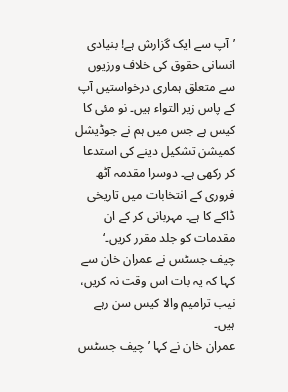’آپ سے ایک گزارش ہے! بنیادی انسانی حقوق کی خلاف ورزیوں سے متعلق ہماری درخواستیں آپ کے پاس زیر التواء ہیں۔ نو مئی کا کیس ہے جس میں ہم نے جوڈیشل کمیشن تشکیل دینے کی استدعا کر رکھی ہے۔ دوسرا مقدمہ آٹھ فروری کے انتخابات میں تاریخی ڈاکے کا ہے۔ مہربانی کر کے ان مقدمات کو جلد مقرر کریں۔‘
چیف جسٹس نے عمران خان سے کہا کہ یہ بات اس وقت نہ کریں، نیب ترامیم والا کیس سن رہے ہیں۔
عمران خان نے کہا ’چیف جسٹس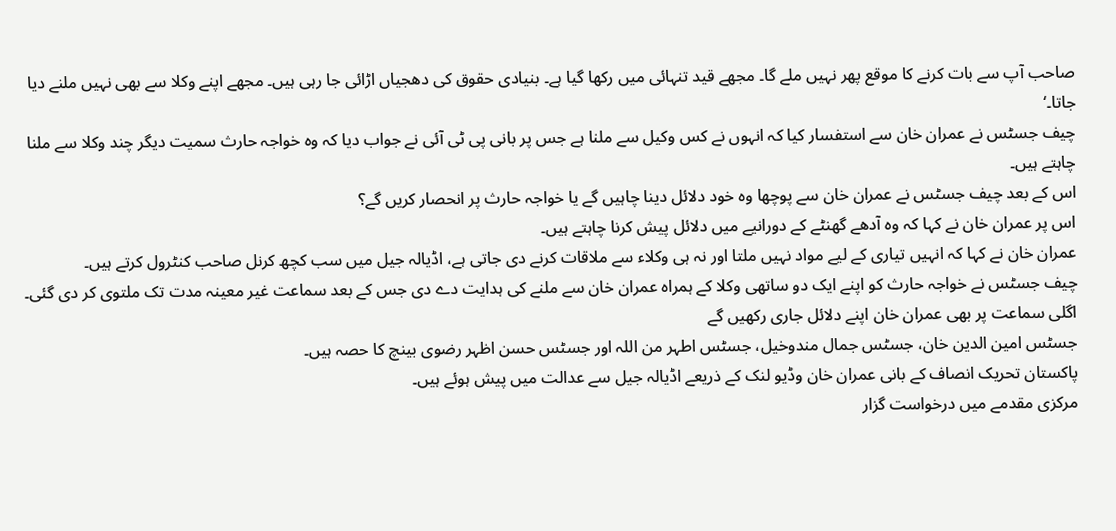صاحب آپ سے بات کرنے کا موقع پھر نہیں ملے گا۔ مجھے قید تنہائی میں رکھا گیا ہے۔ بنیادی حقوق کی دھجیاں اڑائی جا رہی ہیں۔ مجھے اپنے وکلا سے بھی نہیں ملنے دیا جاتا۔‘
چیف جسٹس نے عمران خان سے استفسار کیا کہ انہوں نے کس وکیل سے ملنا ہے جس پر بانی پی ٹی آئی نے جواب دیا کہ وہ خواجہ حارث سمیت دیگر چند وکلا سے ملنا چاہتے ہیں۔
اس کے بعد چیف جسٹس نے عمران خان سے پوچھا وہ خود دلائل دینا چاہیں گے یا خواجہ حارث پر انحصار کریں گے؟
اس پر عمران خان نے کہا کہ وہ آدھے گھنٹے کے دورانیے میں دلائل پیش کرنا چاہتے ہیں۔
عمران خان نے کہا کہ انہیں تیاری کے لیے مواد نہیں ملتا اور نہ ہی وکلاء سے ملاقات کرنے دی جاتی ہے، اڈیالہ جیل میں سب کچھ کرنل صاحب کنٹرول کرتے ہیں۔
چیف جسٹس نے خواجہ حارث کو اپنے ایک دو ساتھی وکلا کے ہمراہ عمران خان سے ملنے کی ہدایت دے دی جس کے بعد سماعت غیر معینہ مدت تک ملتوی کر دی گئی۔
اگلی سماعت پر بھی عمران خان اپنے دلائل جاری رکھیں گے
جسٹس امین الدین خان، جسٹس جمال مندوخیل، جسٹس اطہر من اللہ اور جسٹس حسن اظہر رضوی بینچ کا حصہ ہیں۔
پاکستان تحریک انصاف کے بانی عمران خان وڈیو لنک کے ذریعے اڈیالہ جیل سے عدالت میں پیش ہوئے ہیں۔
مرکزی مقدمے میں درخواست گزار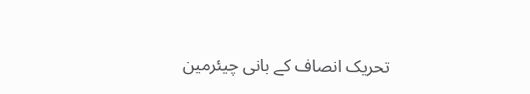تحریک انصاف کے بانی چیئرمین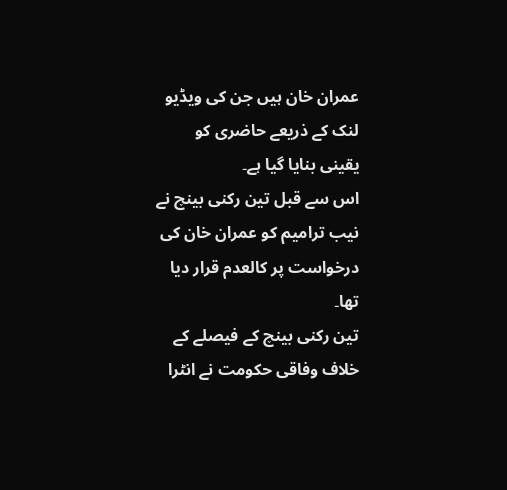عمران خان ہیں جن کی ویڈیو لنک کے ذریعے حاضری کو یقینی بنایا گیا ہے۔
اس سے قبل تین رکنی بینچ نے نیب ترامیم کو عمران خان کی درخواست پر کالعدم قرار دیا تھا۔
تین رکنی بینچ کے فیصلے کے خلاف وفاقی حکومت نے انٹرا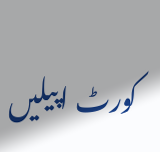کورٹ اپیلیں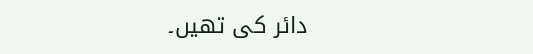دائر کی تھیں۔